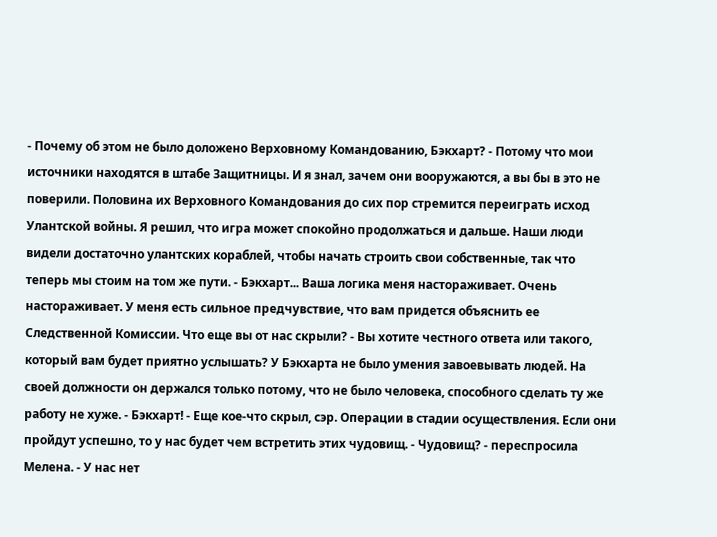- Почему об этом не было доложено Верховному Командованию, Бэкхарт? - Потому что мои источники находятся в штабе Защитницы. И я знал, зачем они вооружаются, а вы бы в это не поверили. Половина их Верховного Командования до сих пор стремится переиграть исход Улантской войны. Я решил, что игра может спокойно продолжаться и дальше. Наши люди видели достаточно улантских кораблей, чтобы начать строить свои собственные, так что теперь мы стоим на том же пути. - Бэкхарт... Ваша логика меня настораживает. Очень настораживает. У меня есть сильное предчувствие, что вам придется объяснить ее Следственной Комиссии. Что еще вы от нас скрыли? - Вы хотите честного ответа или такого, который вам будет приятно услышать? У Бэкхарта не было умения завоевывать людей. На своей должности он держался только потому, что не было человека, способного сделать ту же работу не хуже. - Бэкхарт! - Еще кое-что скрыл, сэр. Операции в стадии осуществления. Если они пройдут успешно, то у нас будет чем встретить этих чудовищ. - Чудовищ? - переспросила Мелена. - У нас нет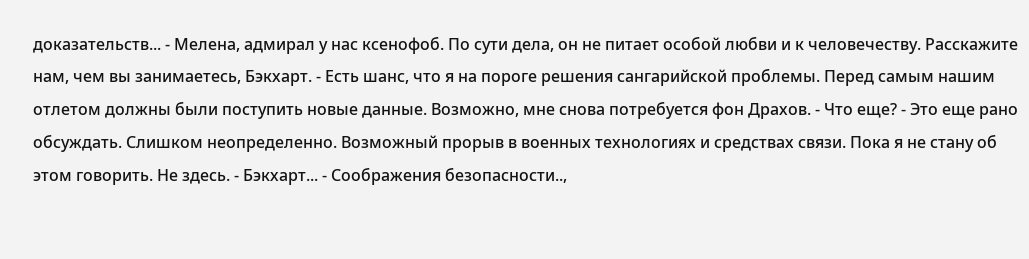доказательств... - Мелена, адмирал у нас ксенофоб. По сути дела, он не питает особой любви и к человечеству. Расскажите нам, чем вы занимаетесь, Бэкхарт. - Есть шанс, что я на пороге решения сангарийской проблемы. Перед самым нашим отлетом должны были поступить новые данные. Возможно, мне снова потребуется фон Драхов. - Что еще? - Это еще рано обсуждать. Слишком неопределенно. Возможный прорыв в военных технологиях и средствах связи. Пока я не стану об этом говорить. Не здесь. - Бэкхарт... - Соображения безопасности..,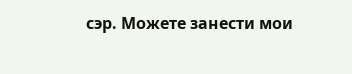сэр. Можете занести мои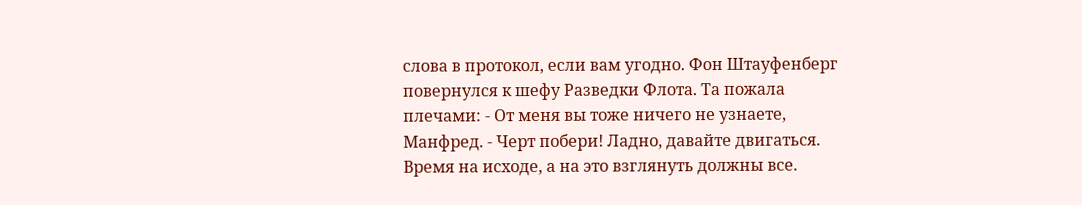слова в протокол, если вам угодно. Фон Штауфенберг повернулся к шефу Разведки Флота. Та пожала плечами: - От меня вы тоже ничего не узнаете, Манфред. - Черт побери! Ладно, давайте двигаться. Время на исходе, а на это взглянуть должны все.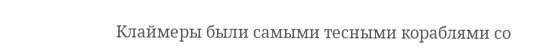Клаймеры были самыми тесными кораблями со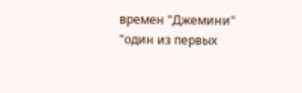времен "Джемини" "один из первых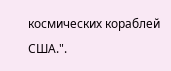космических кораблей США.".